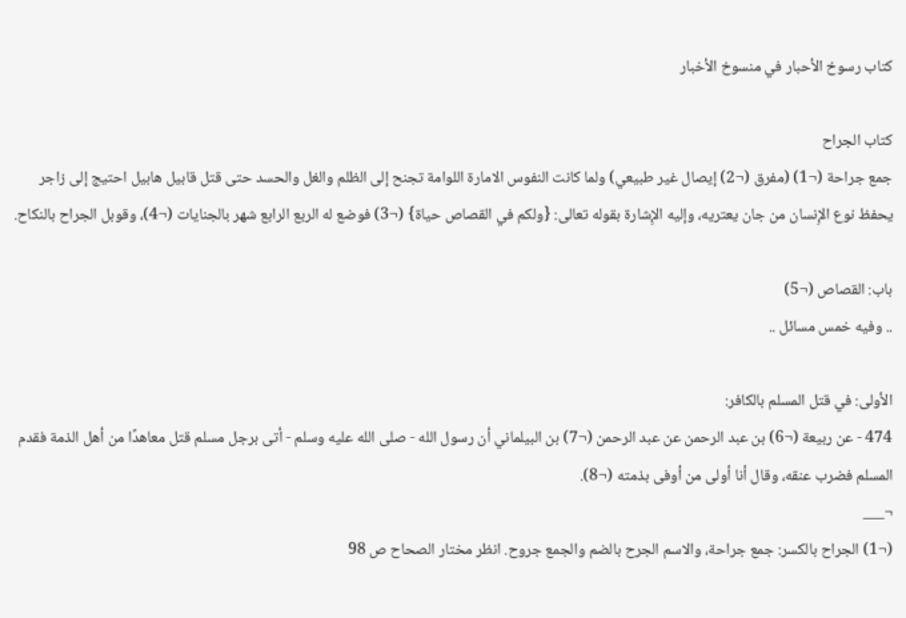كتاب رسوخ الأحبار في منسوخ الأخبار

كتاب الجراح
جمع جراحة (¬1) (مفرق (¬2) إيصال غير طبيعي) ولما كانت النفوس الامارة اللوامة تجنح إلى الظلم والغل والحسد حتى قتل قابيل هابيل احتيج إلى زاجر يحفظ نوع الإِنسان من جان يعتريه، وإليه الإِشارة بقوله تعالى: {ولكم في القصاص حياة} (¬3) فوضع له الربع الرابع شهر بالجنايات (¬4)، وقوبل الجراح بالنكاح.

باب: القصاص (¬5)
.. وفيه خمس مسائل ..

الأولى: في قتل المسلم بالكافر:
474 - عن ربيعة (¬6) بن عبد الرحمن عن عبد الرحمن (¬7) بن البيلماني أن رسول الله - صلى الله عليه وسلم - أتى برجل مسلم قتل معاهدًا من أهل الذمة فقدم المسلم فضرب عنقه، وقال أنا أولى من أوفى بذمته (¬8).
¬___
(¬1) الجراح بالكسر: جمع جراحة، والاسم الجرح بالضم والجمع جروح. انظر مختار الصحاح ص 98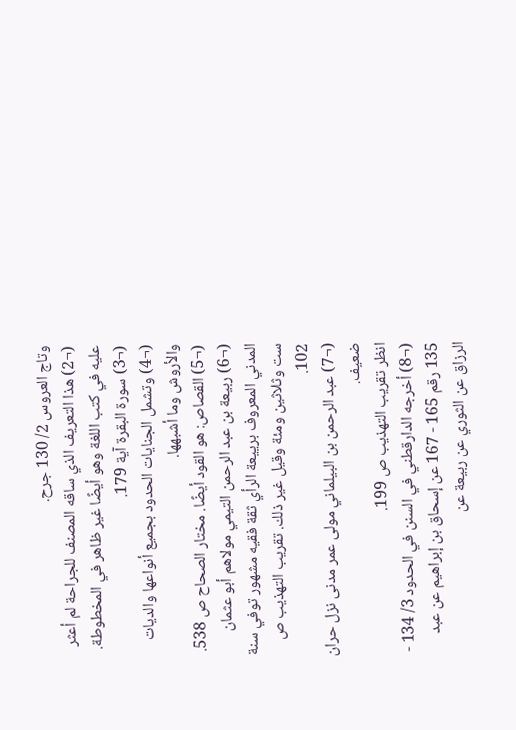وتاج العروس 2/ 130 جرح.
(¬2) هذا التعريف الذي ساقه المصنف للجراحة لم أعثر عليه في كتب اللغة وهو أيضًا غير ظاهر في المخطوطة.
(¬3) سورة البقرة آية 179.
(¬4) وتشمل الجنايات الحدود بجميع أنواعها والديات والأروش وما أشبهها.
(¬5) القصاص: هو القود أيضًا. مختار الصحاح ص 538.
(¬6) ربيعة بن عبد الرحمن التيمي مولاهم أبو عثمان المدني المعروف برييعة الرأي ثقة فقيه مشهور توفي سنة ست وثلاثين ومئة وقيل غير ذلك. تقريب التهذيب ص 102.
(¬7) عبد الرحمن بن البيلماني مولى عمر مدنى نزل حران ضعيف.
انظر تقريب التهذيب ص 199.
(¬8) أخرجه الدارقطني في السنن في الحدود 3/ 134 - 135 رقم 165 - 167 عن إسحاق بن إبراهيم عن عبد الرزاق عن الثوري عن ربيعة عن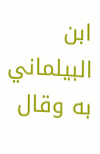ابن البيلماني به وقال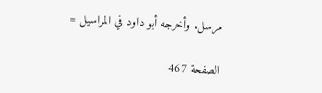مرسل. وأخرجه أبو داود في المراسيل =

الصفحة 467